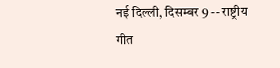नई दिल्ली, दिसम्बर 9 -- राष्ट्रीय गीत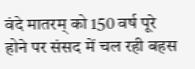वंदे मातरम् को 150 वर्ष पूरे होने पर संसद में चल रही बहस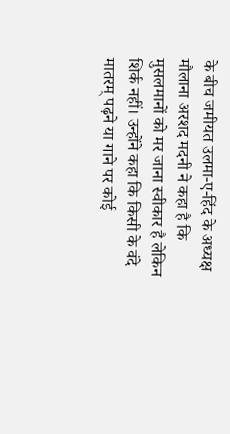के बीच जमीयत उलमा-ए-हिंद के अध्यक्ष मौलाना अरशद मदनी ने कहा है कि मुसलमानों को मर जाना स्वीकार है लेकिन शिर्क नहीं। उन्होंने कहा कि किसी के वंदे मातरम् पढ़ने या गाने पर कोई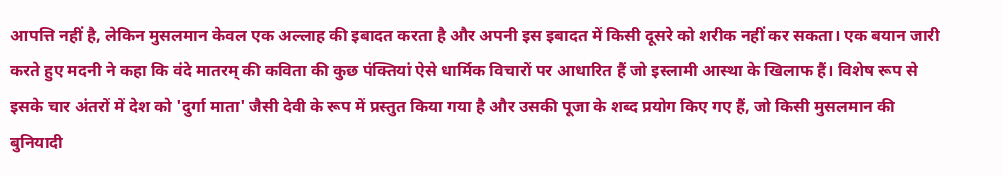आपत्ति नहीं है, लेकिन मुसलमान केवल एक अल्लाह की इबादत करता है और अपनी इस इबादत में किसी दूसरे को शरीक नहीं कर सकता। एक बयान जारी करते हुए मदनी ने कहा कि वंदे मातरम् की कविता की कुछ पंक्तियां ऐसे धार्मिक विचारों पर आधारित हैं जो इस्लामी आस्था के खिलाफ हैं। विशेष रूप से इसके चार अंतरों में देश को 'दुर्गा माता' जैसी देवी के रूप में प्रस्तुत किया गया है और उसकी पूजा के शब्द प्रयोग किए गए हैं, जो किसी मुसलमान की बुनियादी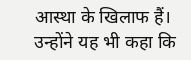आस्था के खिलाफ हैं। उन्होंने यह भी कहा कि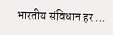भारतीय संविधान हर ...